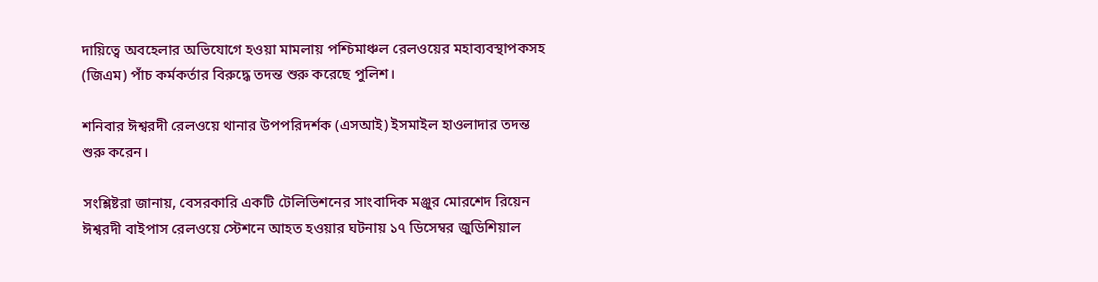দায়িত্বে অবহেলার অভিযোগে হওয়া মামলায় পশ্চিমাঞ্চল রেলওয়ের মহাব্যবস্থাপকসহ (জিএম) পাঁচ কর্মকর্তার বিরুদ্ধে তদন্ত শুরু করেছে পুলিশ।

শনিবার ঈশ্বরদী রেলওয়ে থানার উপপরিদর্শক (এসআই) ইসমাইল হাওলাদার তদন্ত শুরু করেন।

সংশ্লিষ্টরা জানায়, বেসরকারি একটি টেলিভিশনের সাংবাদিক মঞ্জুর মোরশেদ রিয়েন ঈশ্বরদী বাইপাস রেলওয়ে স্টেশনে আহত হওয়ার ঘটনায় ১৭ ডিসেম্বর জুডিশিয়াল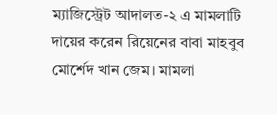ম্যাজিস্ট্রেট আদালত-২ এ মামলাটি দায়ের করেন রিয়েনের বাবা মাহবুব মোর্শেদ খান জেম। মামলা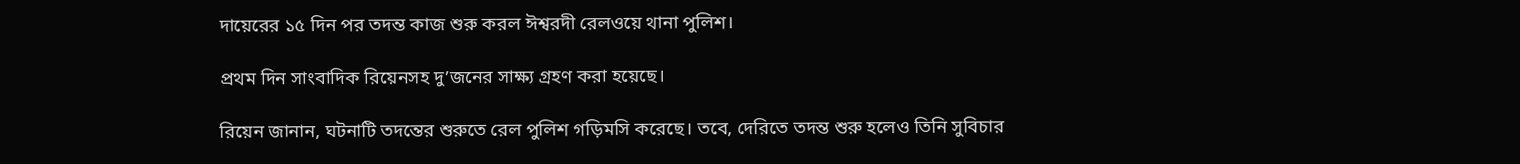দায়েরের ১৫ দিন পর তদন্ত কাজ শুরু করল ঈশ্বরদী রেলওয়ে থানা পুলিশ।

প্রথম দিন সাংবাদিক রিয়েনসহ দু’জনের সাক্ষ্য গ্রহণ করা হয়েছে।

রিয়েন জানান, ঘটনাটি তদন্তের শুরুতে রেল পুলিশ গড়িমসি করেছে। তবে, দেরিতে তদন্ত শুরু হলেও তিনি সুবিচার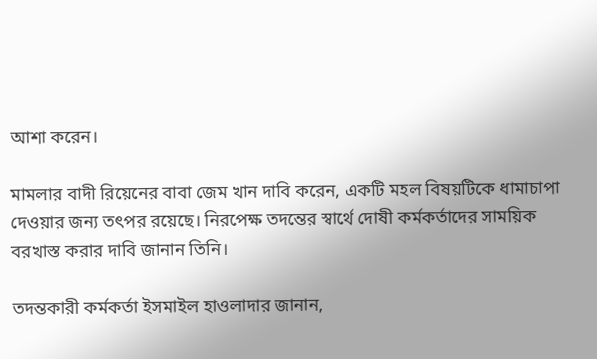আশা করেন।

মামলার বাদী রিয়েনের বাবা জেম খান দাবি করেন, একটি মহল বিষয়টিকে ধামাচাপা দেওয়ার জন্য তৎপর রয়েছে। নিরপেক্ষ তদন্তের স্বার্থে দোষী কর্মকর্তাদের সাময়িক বরখাস্ত করার দাবি জানান তিনি।

তদন্তকারী কর্মকর্তা ইসমাইল হাওলাদার জানান,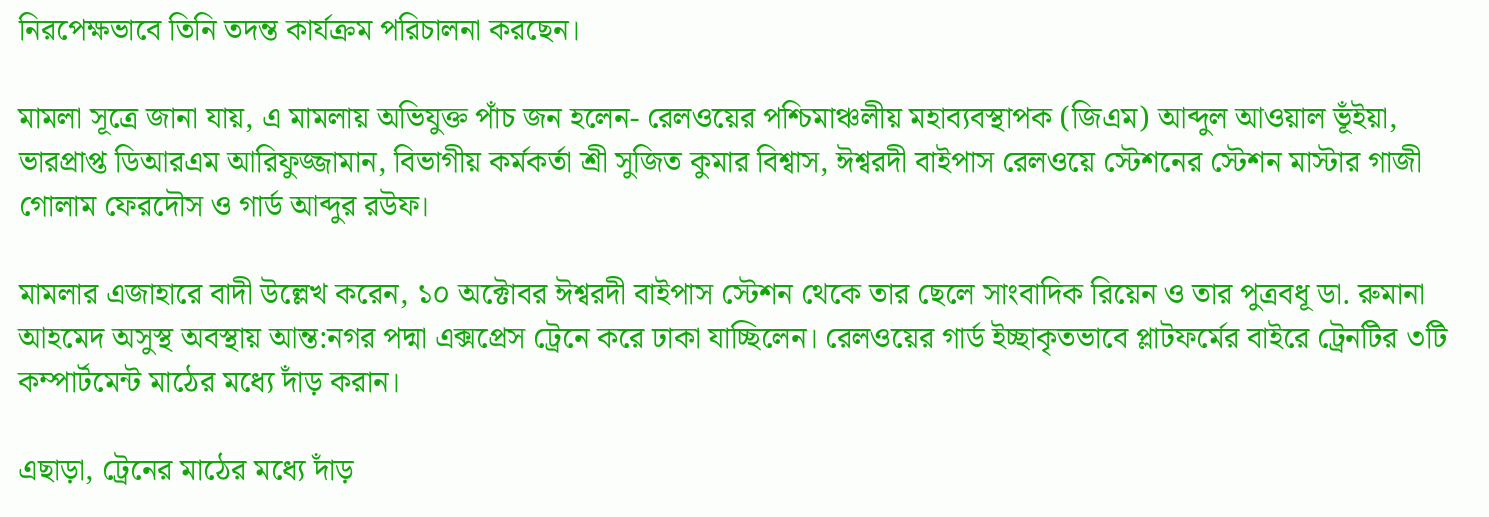নিরপেক্ষভাবে তিনি তদন্ত কার্যক্রম পরিচালনা করছেন।

মামলা সূত্রে জানা যায়, এ মামলায় অভিযুক্ত পাঁচ জন হলেন- রেলওয়ের পশ্চিমাঞ্চলীয় মহাব্যবস্থাপক (জিএম) আব্দুল আওয়াল ভূঁইয়া, ভারপ্রাপ্ত ডিআরএম আরিফুজ্জামান, বিভাগীয় কর্মকর্তা শ্রী সুজিত কুমার বিশ্বাস, ঈশ্বরদী বাইপাস রেলওয়ে স্টেশনের স্টেশন মাস্টার গাজী গোলাম ফেরদৌস ও গার্ড আব্দুর রউফ।

মামলার এজাহারে বাদী উল্লেখ করেন, ১০ অক্টোবর ঈশ্বরদী বাইপাস স্টেশন থেকে তার ছেলে সাংবাদিক রিয়েন ও তার পুত্রবধূ ডা. রুমানা আহমেদ অসুস্থ অবস্থায় আন্ত:নগর পদ্মা এক্সপ্রেস ট্রেনে করে ঢাকা যাচ্ছিলেন। রেলওয়ের গার্ড ইচ্ছাকৃতভাবে প্লাটফর্মের বাইরে ট্রেনটির ৩টি কম্পার্টমেন্ট মাঠের মধ্যে দাঁড় করান।

এছাড়া, ট্রেনের মাঠের মধ্যে দাঁড়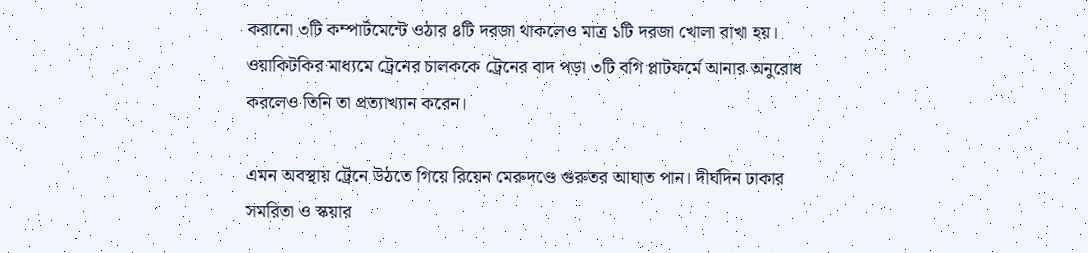করানো ৩টি কম্পার্টমেন্টে ওঠার ৪টি দরজা থাকলেও মাত্র ১টি দরজা খোলা রাখা হয়। ওয়াকিটকির মাধ্যমে ট্রেনের চালককে ট্রেনের বাদ পড়া ৩টি বগি প্লাটফর্মে আনার অনুরোধ করলেও তিনি তা প্রত্যাখ্যান করেন।

এমন অবস্থায় ট্রেনে উঠতে গিয়ে রিয়েন মেরুদণ্ডে গুরুতর আঘাত পান। দীর্ঘদিন ঢাকার সমরিতা ও স্কয়ার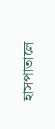হাসপাতালে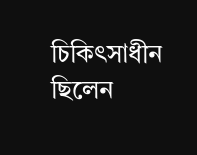চিকিৎসাধীন ছিলেন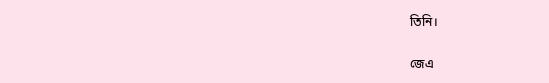তিনি।

জেএ